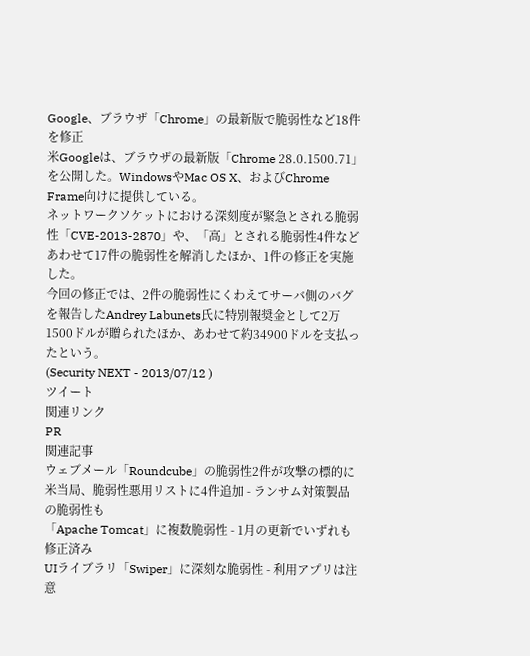Google、ブラウザ「Chrome」の最新版で脆弱性など18件を修正
米Googleは、ブラウザの最新版「Chrome 28.0.1500.71」を公開した。WindowsやMac OS X、およびChrome Frame向けに提供している。
ネットワークソケットにおける深刻度が緊急とされる脆弱性「CVE-2013-2870」や、「高」とされる脆弱性4件などあわせて17件の脆弱性を解消したほか、1件の修正を実施した。
今回の修正では、2件の脆弱性にくわえてサーバ側のバグを報告したAndrey Labunets氏に特別報奨金として2万1500ドルが贈られたほか、あわせて約34900ドルを支払ったという。
(Security NEXT - 2013/07/12 )
ツイート
関連リンク
PR
関連記事
ウェブメール「Roundcube」の脆弱性2件が攻撃の標的に
米当局、脆弱性悪用リストに4件追加 - ランサム対策製品の脆弱性も
「Apache Tomcat」に複数脆弱性 - 1月の更新でいずれも修正済み
UIライブラリ「Swiper」に深刻な脆弱性 - 利用アプリは注意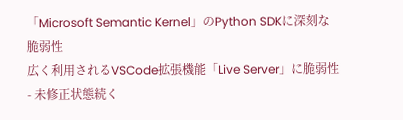「Microsoft Semantic Kernel」のPython SDKに深刻な脆弱性
広く利用されるVSCode拡張機能「Live Server」に脆弱性 - 未修正状態続く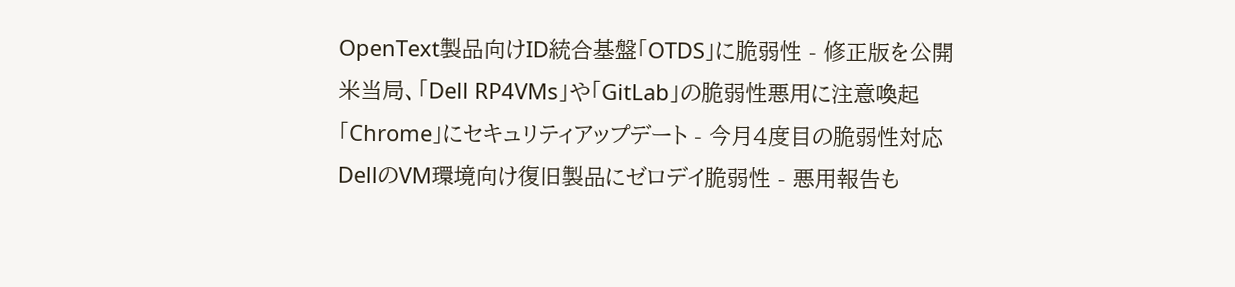OpenText製品向けID統合基盤「OTDS」に脆弱性 - 修正版を公開
米当局、「Dell RP4VMs」や「GitLab」の脆弱性悪用に注意喚起
「Chrome」にセキュリティアップデート - 今月4度目の脆弱性対応
DellのVM環境向け復旧製品にゼロデイ脆弱性 - 悪用報告も